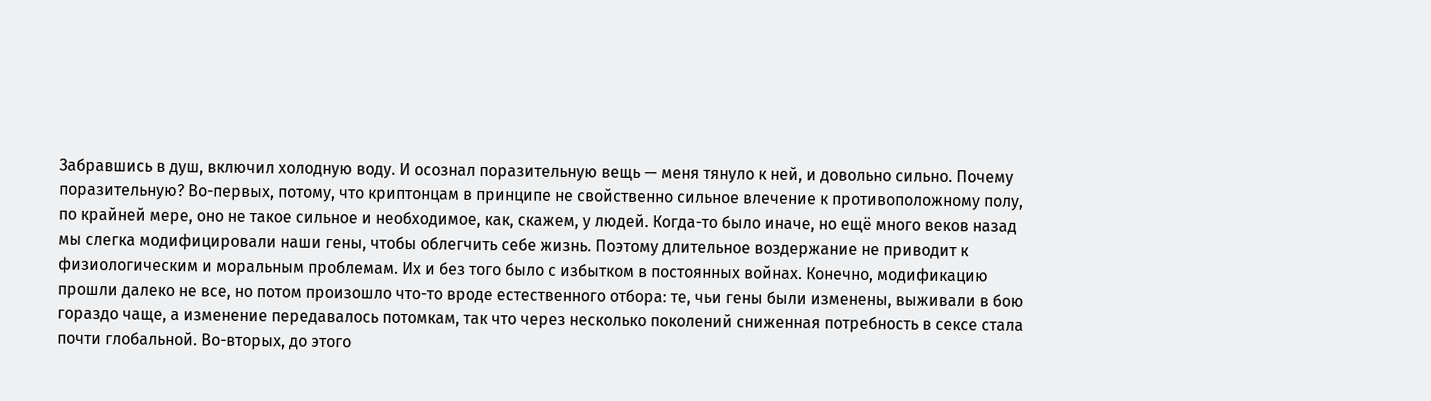Забравшись в душ, включил холодную воду. И осознал поразительную вещь — меня тянуло к ней, и довольно сильно. Почему поразительную? Во-первых, потому, что криптонцам в принципе не свойственно сильное влечение к противоположному полу, по крайней мере, оно не такое сильное и необходимое, как, скажем, у людей. Когда-то было иначе, но ещё много веков назад мы слегка модифицировали наши гены, чтобы облегчить себе жизнь. Поэтому длительное воздержание не приводит к физиологическим и моральным проблемам. Их и без того было с избытком в постоянных войнах. Конечно, модификацию прошли далеко не все, но потом произошло что-то вроде естественного отбора: те, чьи гены были изменены, выживали в бою гораздо чаще, а изменение передавалось потомкам, так что через несколько поколений сниженная потребность в сексе стала почти глобальной. Во-вторых, до этого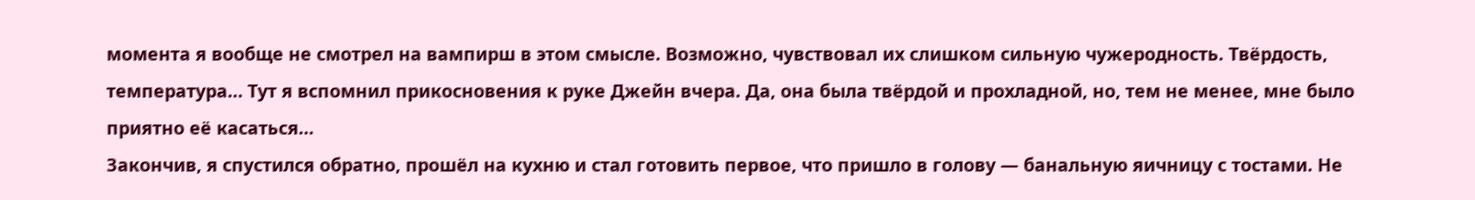момента я вообще не смотрел на вампирш в этом смысле. Возможно, чувствовал их слишком сильную чужеродность. Твёрдость, температура… Тут я вспомнил прикосновения к руке Джейн вчера. Да, она была твёрдой и прохладной, но, тем не менее, мне было приятно её касаться…
Закончив, я спустился обратно, прошёл на кухню и стал готовить первое, что пришло в голову — банальную яичницу с тостами. Не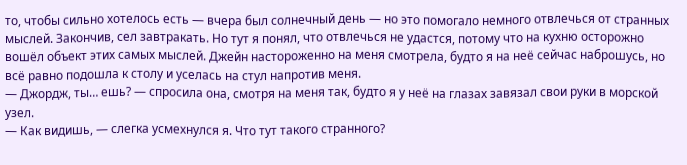то, чтобы сильно хотелось есть — вчера был солнечный день — но это помогало немного отвлечься от странных мыслей. Закончив, сел завтракать. Но тут я понял, что отвлечься не удастся, потому что на кухню осторожно вошёл объект этих самых мыслей. Джейн настороженно на меня смотрела, будто я на неё сейчас наброшусь, но всё равно подошла к столу и уселась на стул напротив меня.
— Джордж, ты… ешь? — спросила она, смотря на меня так, будто я у неё на глазах завязал свои руки в морской узел.
— Как видишь, — слегка усмехнулся я. Что тут такого странного?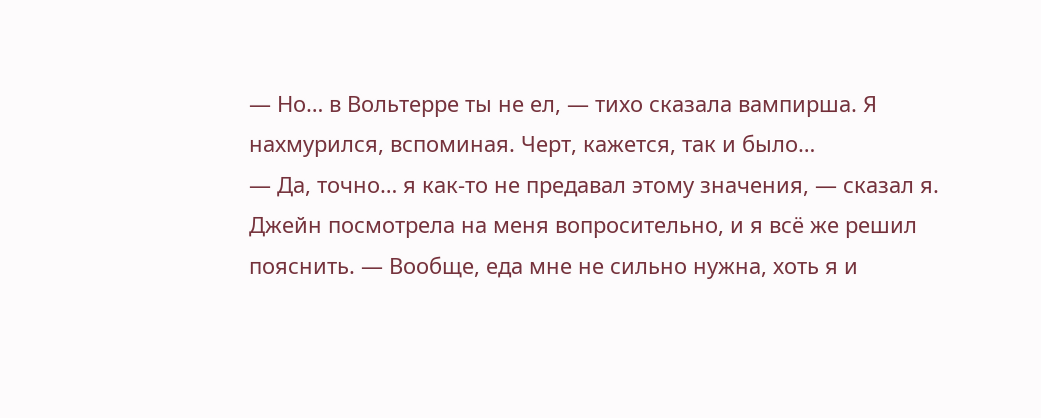— Но… в Вольтерре ты не ел, — тихо сказала вампирша. Я нахмурился, вспоминая. Черт, кажется, так и было…
— Да, точно… я как-то не предавал этому значения, — сказал я. Джейн посмотрела на меня вопросительно, и я всё же решил пояснить. — Вообще, еда мне не сильно нужна, хоть я и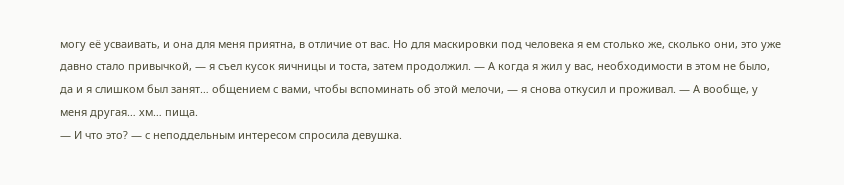могу её усваивать, и она для меня приятна, в отличие от вас. Но для маскировки под человека я ем столько же, сколько они, это уже давно стало привычкой, — я съел кусок яичницы и тоста, затем продолжил. — А когда я жил у вас, необходимости в этом не было, да и я слишком был занят… общением с вами, чтобы вспоминать об этой мелочи, — я снова откусил и проживал. — А вообще, у меня другая… хм… пища.
— И что это? — с неподдельным интересом спросила девушка.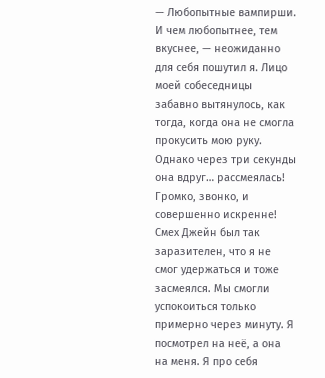— Любопытные вампирши. И чем любопытнее, тем вкуснее, — неожиданно для себя пошутил я. Лицо моей собеседницы забавно вытянулось, как тогда, когда она не смогла прокусить мою руку. Однако через три секунды она вдруг… рассмеялась! Громко, звонко, и совершенно искренне! Смех Джейн был так заразителен, что я не смог удержаться и тоже засмеялся. Мы смогли успокоиться только примерно через минуту. Я посмотрел на неё, а она на меня. Я про себя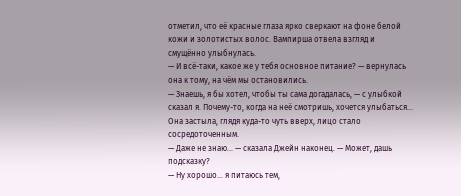отметил, что её красные глаза ярко сверкают на фоне белой кожи и золотистых волос. Вампирша отвела взгляд и смущённо улыбнулась.
— И всё-таки, какое же у тебя основное питание? — вернулась она к тому, на чём мы остановились.
— Знаешь, я бы хотел, чтобы ты сама догадалась, — с улыбкой сказал я. Почему-то, когда на неё смотришь, хочется улыбаться…
Она застыла, глядя куда-то чуть вверх, лицо стало сосредоточенным.
— Даже не знаю… — сказала Джейн наконец. — Может, дашь подсказку?
— Ну хорошо… я питаюсь тем,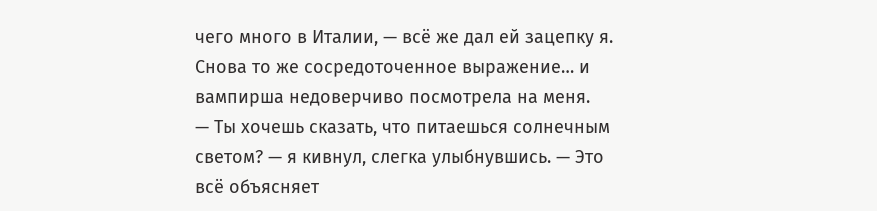чего много в Италии, — всё же дал ей зацепку я.
Снова то же сосредоточенное выражение… и вампирша недоверчиво посмотрела на меня.
— Ты хочешь сказать, что питаешься солнечным светом? — я кивнул, слегка улыбнувшись. — Это всё объясняет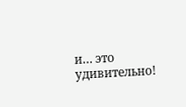и… это удивительно!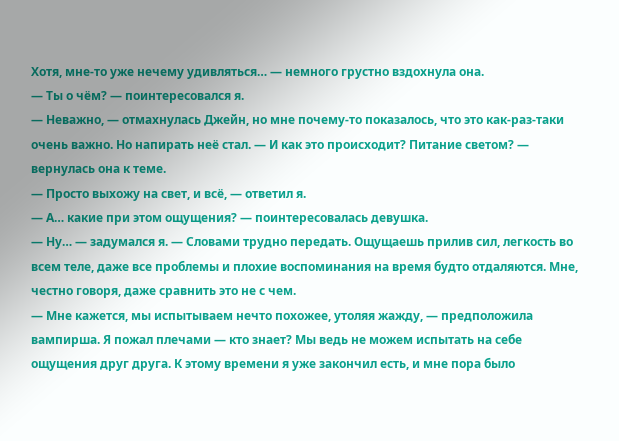Хотя, мне-то уже нечему удивляться… — немного грустно вздохнула она.
— Ты о чём? — поинтересовался я.
— Неважно, — отмахнулась Джейн, но мне почему-то показалось, что это как-раз-таки очень важно. Но напирать неё стал. — И как это происходит? Питание светом? — вернулась она к теме.
— Просто выхожу на свет, и всё, — ответил я.
— А… какие при этом ощущения? — поинтересовалась девушка.
— Ну… — задумался я. — Словами трудно передать. Ощущаешь прилив сил, легкость во всем теле, даже все проблемы и плохие воспоминания на время будто отдаляются. Мне, честно говоря, даже сравнить это не с чем.
— Мне кажется, мы испытываем нечто похожее, утоляя жажду, — предположила вампирша. Я пожал плечами — кто знает? Мы ведь не можем испытать на себе ощущения друг друга. К этому времени я уже закончил есть, и мне пора было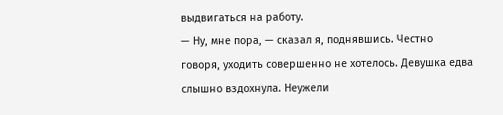выдвигаться на работу.
— Ну, мне пора, — сказал я, поднявшись. Честно говоря, уходить совершенно не хотелось. Девушка едва слышно вздохнула. Неужели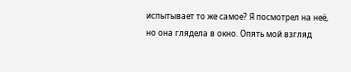испытывает то же самое? Я посмотрел на неё, но она глядела в окно. Опять мой взгляд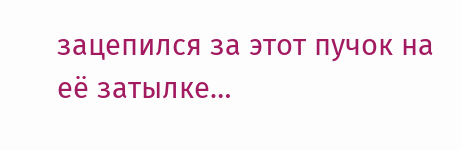зацепился за этот пучок на её затылке…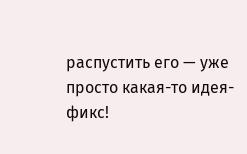распустить его — уже просто какая-то идея-фикс!